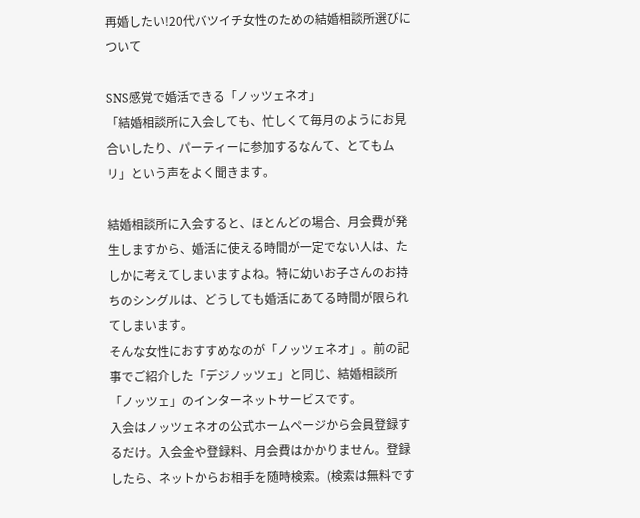再婚したい!20代バツイチ女性のための結婚相談所選びについて

SNS感覚で婚活できる「ノッツェネオ」
「結婚相談所に入会しても、忙しくて毎月のようにお見合いしたり、パーティーに参加するなんて、とてもムリ」という声をよく聞きます。

結婚相談所に入会すると、ほとんどの場合、月会費が発生しますから、婚活に使える時間が一定でない人は、たしかに考えてしまいますよね。特に幼いお子さんのお持ちのシングルは、どうしても婚活にあてる時間が限られてしまいます。
そんな女性におすすめなのが「ノッツェネオ」。前の記事でご紹介した「デジノッツェ」と同じ、結婚相談所「ノッツェ」のインターネットサービスです。
入会はノッツェネオの公式ホームページから会員登録するだけ。入会金や登録料、月会費はかかりません。登録したら、ネットからお相手を随時検索。(検索は無料です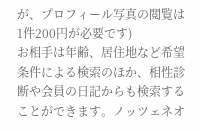が、プロフィール写真の閲覧は1件200円が必要です)
お相手は年齢、居住地など希望条件による検索のほか、相性診断や会員の日記からも検索することができます。ノッツェネオ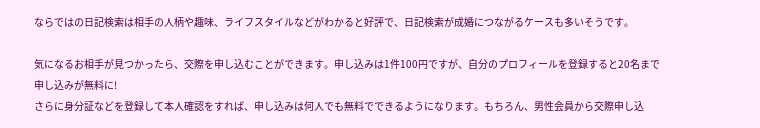ならではの日記検索は相手の人柄や趣味、ライフスタイルなどがわかると好評で、日記検索が成婚につながるケースも多いそうです。

気になるお相手が見つかったら、交際を申し込むことができます。申し込みは1件100円ですが、自分のプロフィールを登録すると20名まで申し込みが無料に!
さらに身分証などを登録して本人確認をすれば、申し込みは何人でも無料でできるようになります。もちろん、男性会員から交際申し込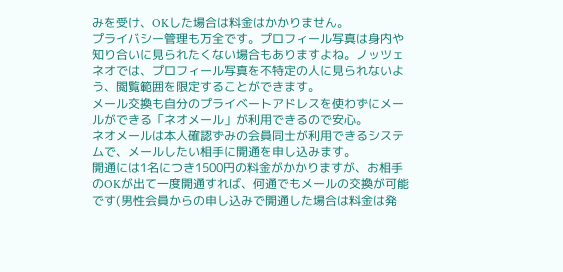みを受け、OKした場合は料金はかかりません。
プライバシー管理も万全です。プロフィール写真は身内や知り合いに見られたくない場合もありますよね。ノッツェネオでは、プロフィール写真を不特定の人に見られないよう、閲覧範囲を限定することができます。
メール交換も自分のプライベートアドレスを使わずにメールができる「ネオメール」が利用できるので安心。
ネオメールは本人確認ずみの会員同士が利用できるシステムで、メールしたい相手に開通を申し込みます。
開通には1名につき1500円の料金がかかりますが、お相手のOKが出て一度開通すれば、何通でもメールの交換が可能です(男性会員からの申し込みで開通した場合は料金は発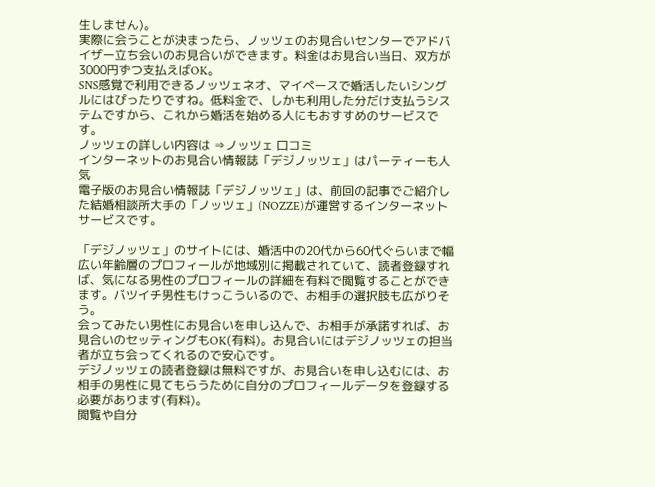生しません)。
実際に会うことが決まったら、ノッツェのお見合いセンターでアドバイザー立ち会いのお見合いができます。料金はお見合い当日、双方が3000円ずつ支払えばOK。
SNS感覚で利用できるノッツェネオ、マイペースで婚活したいシングルにはぴったりですね。低料金で、しかも利用した分だけ支払うシステムですから、これから婚活を始める人にもおすすめのサービスです。
ノッツェの詳しい内容は ⇒ノッツェ 口コミ
インターネットのお見合い情報誌「デジノッツェ」はパーティーも人気
電子版のお見合い情報誌「デジノッツェ」は、前回の記事でご紹介した結婚相談所大手の「ノッツェ」(NOZZE)が運営するインターネットサービスです。

「デジノッツェ」のサイトには、婚活中の20代から60代ぐらいまで幅広い年齢層のプロフィールが地域別に掲載されていて、読者登録すれば、気になる男性のプロフィールの詳細を有料で閲覧することができます。バツイチ男性もけっこういるので、お相手の選択肢も広がりそう。
会ってみたい男性にお見合いを申し込んで、お相手が承諾すれば、お見合いのセッティングもOK(有料)。お見合いにはデジノッツェの担当者が立ち会ってくれるので安心です。
デジノッツェの読者登録は無料ですが、お見合いを申し込むには、お相手の男性に見てもらうために自分のプロフィールデータを登録する必要があります(有料)。
閲覧や自分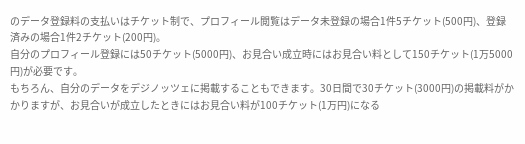のデータ登録料の支払いはチケット制で、プロフィール閲覧はデータ未登録の場合1件5チケット(500円)、登録済みの場合1件2チケット(200円)。
自分のプロフィール登録には50チケット(5000円)、お見合い成立時にはお見合い料として150チケット(1万5000円)が必要です。
もちろん、自分のデータをデジノッツェに掲載することもできます。30日間で30チケット(3000円)の掲載料がかかりますが、お見合いが成立したときにはお見合い料が100チケット(1万円)になる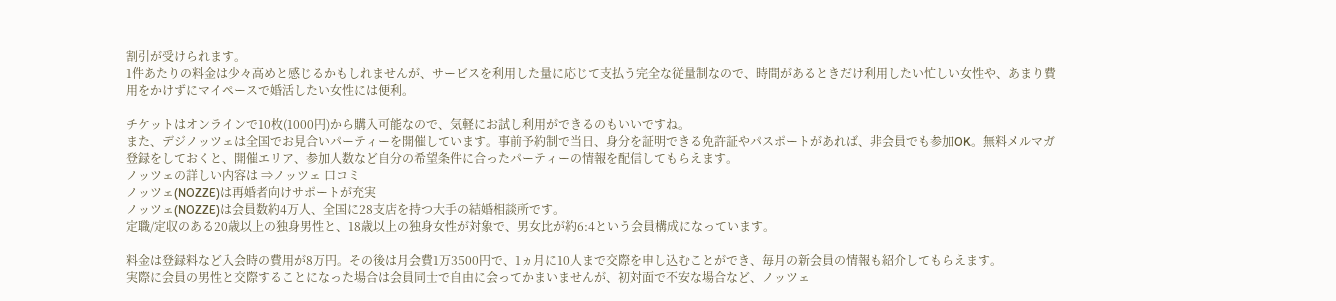割引が受けられます。
1件あたりの料金は少々高めと感じるかもしれませんが、サービスを利用した量に応じて支払う完全な従量制なので、時間があるときだけ利用したい忙しい女性や、あまり費用をかけずにマイペースで婚活したい女性には便利。

チケットはオンラインで10枚(1000円)から購入可能なので、気軽にお試し利用ができるのもいいですね。
また、デジノッツェは全国でお見合いパーティーを開催しています。事前予約制で当日、身分を証明できる免許証やパスポートがあれば、非会員でも参加OK。無料メルマガ登録をしておくと、開催エリア、参加人数など自分の希望条件に合ったパーティーの情報を配信してもらえます。
ノッツェの詳しい内容は ⇒ノッツェ 口コミ
ノッツェ(NOZZE)は再婚者向けサポートが充実
ノッツェ(NOZZE)は会員数約4万人、全国に28支店を持つ大手の結婚相談所です。
定職/定収のある20歳以上の独身男性と、18歳以上の独身女性が対象で、男女比が約6:4という会員構成になっています。

料金は登録料など入会時の費用が8万円。その後は月会費1万3500円で、1ヵ月に10人まで交際を申し込むことができ、毎月の新会員の情報も紹介してもらえます。
実際に会員の男性と交際することになった場合は会員同士で自由に会ってかまいませんが、初対面で不安な場合など、ノッツェ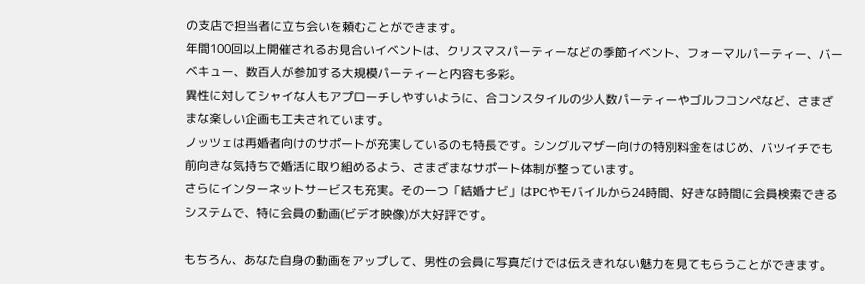の支店で担当者に立ち会いを頼むことができます。
年間100回以上開催されるお見合いイベントは、クリスマスパーティーなどの季節イベント、フォーマルパーティー、バーベキュー、数百人が参加する大規模パーティーと内容も多彩。
異性に対してシャイな人もアプローチしやすいように、合コンスタイルの少人数パーティーやゴルフコンペなど、さまざまな楽しい企画も工夫されています。
ノッツェは再婚者向けのサポートが充実しているのも特長です。シングルマザー向けの特別料金をはじめ、バツイチでも前向きな気持ちで婚活に取り組めるよう、さまざまなサポート体制が整っています。
さらにインターネットサービスも充実。その一つ「結婚ナビ」はPCやモバイルから24時間、好きな時間に会員検索できるシステムで、特に会員の動画(ビデオ映像)が大好評です。

もちろん、あなた自身の動画をアップして、男性の会員に写真だけでは伝えきれない魅力を見てもらうことができます。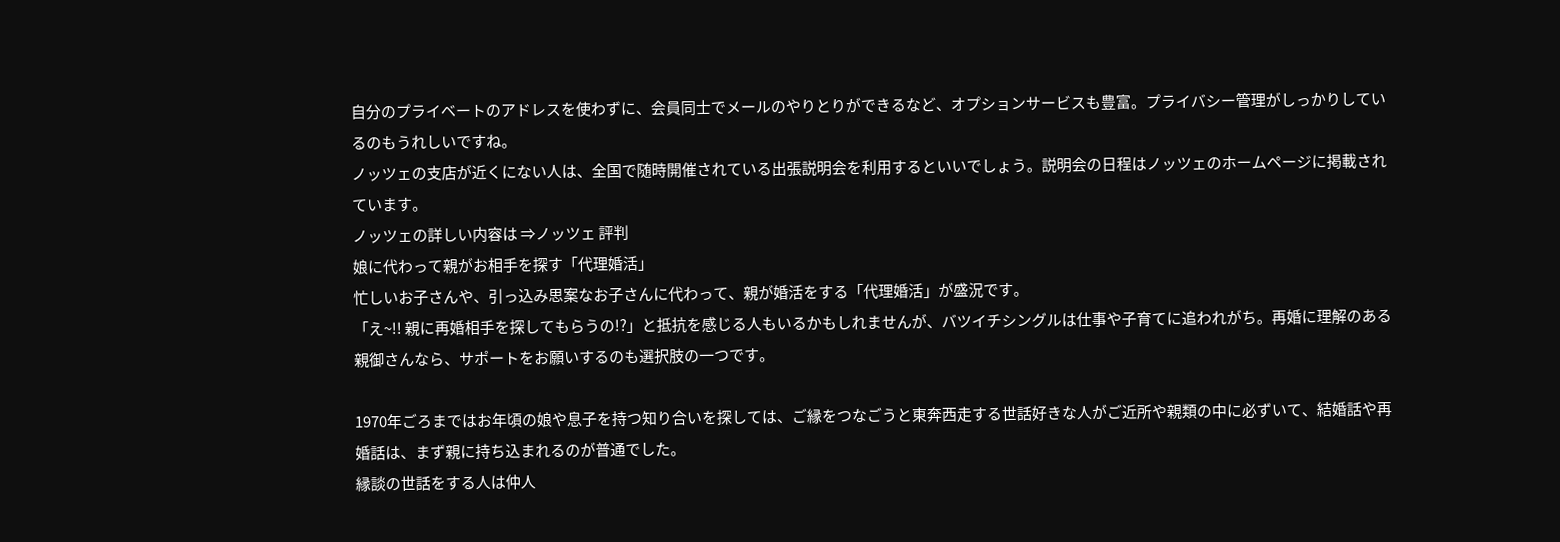自分のプライベートのアドレスを使わずに、会員同士でメールのやりとりができるなど、オプションサービスも豊富。プライバシー管理がしっかりしているのもうれしいですね。
ノッツェの支店が近くにない人は、全国で随時開催されている出張説明会を利用するといいでしょう。説明会の日程はノッツェのホームページに掲載されています。
ノッツェの詳しい内容は ⇒ノッツェ 評判
娘に代わって親がお相手を探す「代理婚活」
忙しいお子さんや、引っ込み思案なお子さんに代わって、親が婚活をする「代理婚活」が盛況です。
「え~!! 親に再婚相手を探してもらうの!?」と抵抗を感じる人もいるかもしれませんが、バツイチシングルは仕事や子育てに追われがち。再婚に理解のある親御さんなら、サポートをお願いするのも選択肢の一つです。

1970年ごろまではお年頃の娘や息子を持つ知り合いを探しては、ご縁をつなごうと東奔西走する世話好きな人がご近所や親類の中に必ずいて、結婚話や再婚話は、まず親に持ち込まれるのが普通でした。
縁談の世話をする人は仲人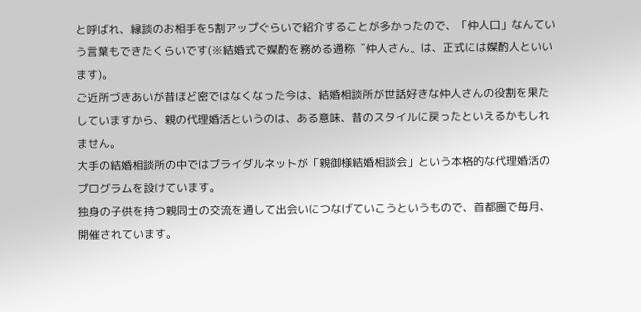と呼ばれ、縁談のお相手を5割アップぐらいで紹介することが多かったので、「仲人口」なんていう言葉もできたくらいです(※結婚式で媒酌を務める通称〝仲人さん〟は、正式には媒酌人といいます)。
ご近所づきあいが昔ほど密ではなくなった今は、結婚相談所が世話好きな仲人さんの役割を果たしていますから、親の代理婚活というのは、ある意味、昔のスタイルに戻ったといえるかもしれません。
大手の結婚相談所の中ではブライダルネットが「親御様結婚相談会」という本格的な代理婚活のプログラムを設けています。
独身の子供を持つ親同士の交流を通して出会いにつなげていこうというもので、首都圏で毎月、開催されています。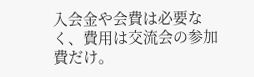入会金や会費は必要なく、費用は交流会の参加費だけ。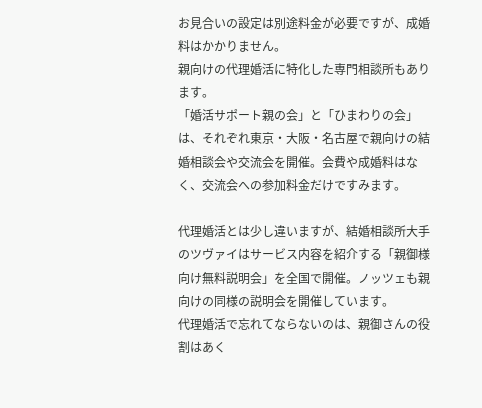お見合いの設定は別途料金が必要ですが、成婚料はかかりません。
親向けの代理婚活に特化した専門相談所もあります。
「婚活サポート親の会」と「ひまわりの会」は、それぞれ東京・大阪・名古屋で親向けの結婚相談会や交流会を開催。会費や成婚料はなく、交流会への参加料金だけですみます。

代理婚活とは少し違いますが、結婚相談所大手のツヴァイはサービス内容を紹介する「親御様向け無料説明会」を全国で開催。ノッツェも親向けの同様の説明会を開催しています。
代理婚活で忘れてならないのは、親御さんの役割はあく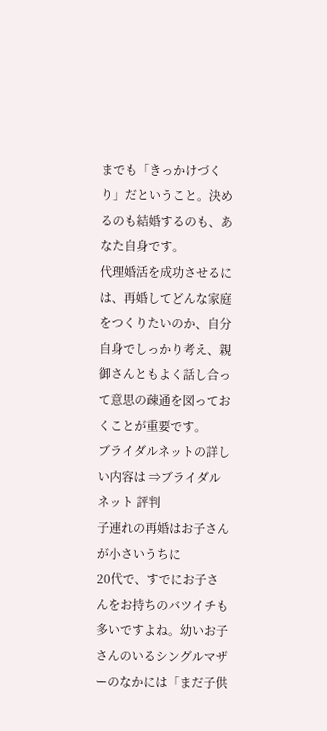までも「きっかけづくり」だということ。決めるのも結婚するのも、あなた自身です。
代理婚活を成功させるには、再婚してどんな家庭をつくりたいのか、自分自身でしっかり考え、親御さんともよく話し合って意思の疎通を図っておくことが重要です。
ブライダルネットの詳しい内容は ⇒ブライダルネット 評判
子連れの再婚はお子さんが小さいうちに
20代で、すでにお子さんをお持ちのバツイチも多いですよね。幼いお子さんのいるシングルマザーのなかには「まだ子供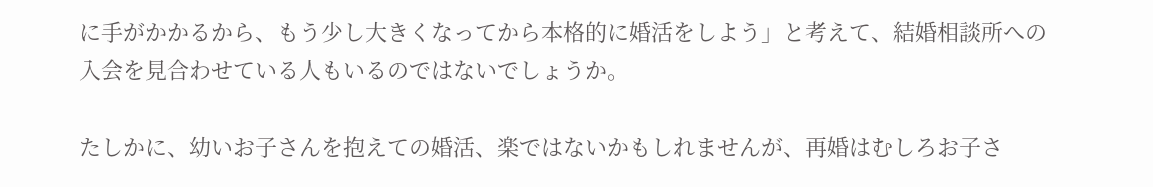に手がかかるから、もう少し大きくなってから本格的に婚活をしよう」と考えて、結婚相談所への入会を見合わせている人もいるのではないでしょうか。

たしかに、幼いお子さんを抱えての婚活、楽ではないかもしれませんが、再婚はむしろお子さ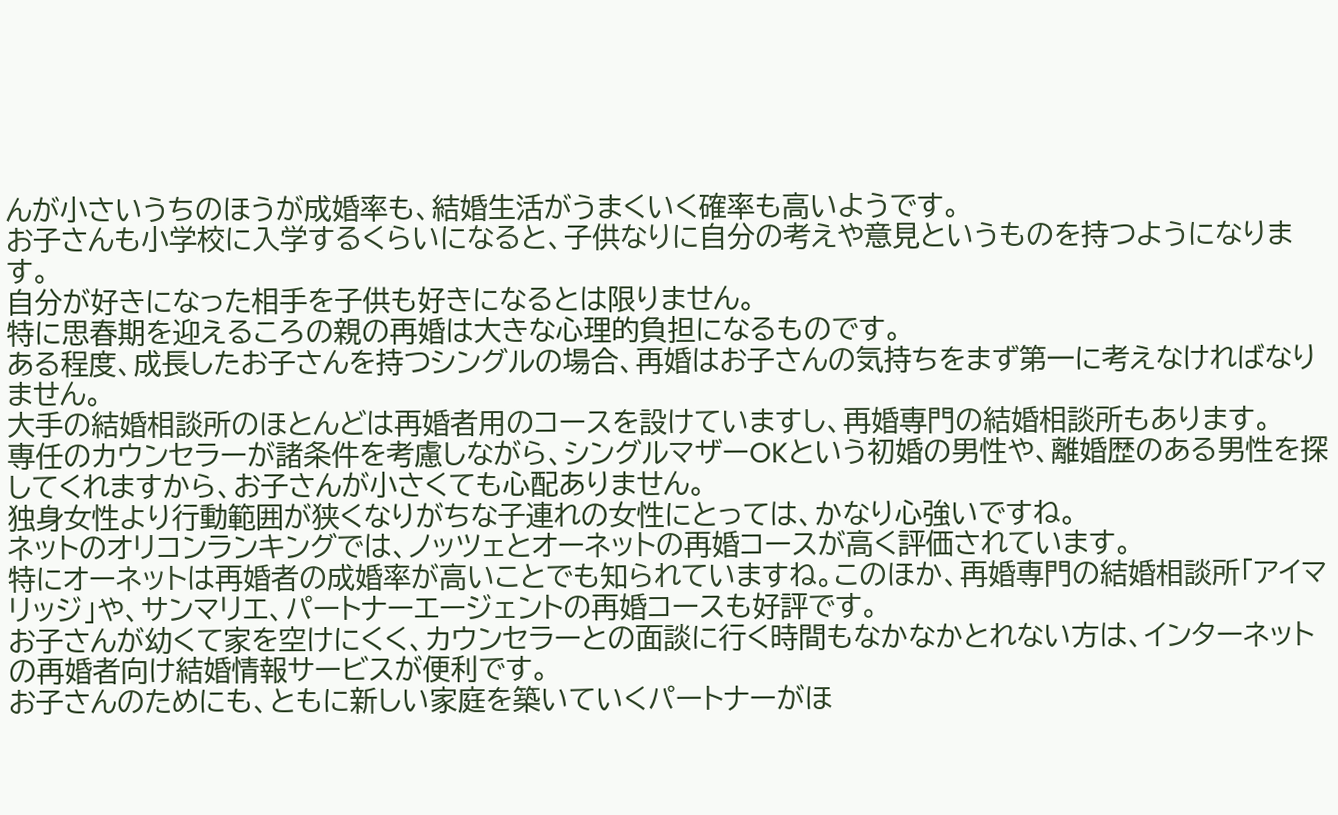んが小さいうちのほうが成婚率も、結婚生活がうまくいく確率も高いようです。
お子さんも小学校に入学するくらいになると、子供なりに自分の考えや意見というものを持つようになります。
自分が好きになった相手を子供も好きになるとは限りません。
特に思春期を迎えるころの親の再婚は大きな心理的負担になるものです。
ある程度、成長したお子さんを持つシングルの場合、再婚はお子さんの気持ちをまず第一に考えなければなりません。
大手の結婚相談所のほとんどは再婚者用のコースを設けていますし、再婚専門の結婚相談所もあります。
専任のカウンセラーが諸条件を考慮しながら、シングルマザーOKという初婚の男性や、離婚歴のある男性を探してくれますから、お子さんが小さくても心配ありません。
独身女性より行動範囲が狭くなりがちな子連れの女性にとっては、かなり心強いですね。
ネットのオリコンランキングでは、ノッツェとオーネットの再婚コースが高く評価されています。
特にオーネットは再婚者の成婚率が高いことでも知られていますね。このほか、再婚専門の結婚相談所「アイマリッジ」や、サンマリエ、パートナーエージェントの再婚コースも好評です。
お子さんが幼くて家を空けにくく、カウンセラーとの面談に行く時間もなかなかとれない方は、インターネットの再婚者向け結婚情報サービスが便利です。
お子さんのためにも、ともに新しい家庭を築いていくパートナーがほ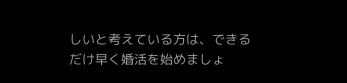しいと考えている方は、できるだけ早く婚活を始めましょ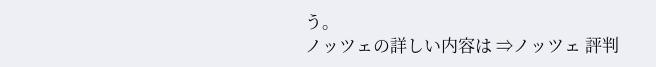う。
ノッツェの詳しい内容は ⇒ノッツェ 評判